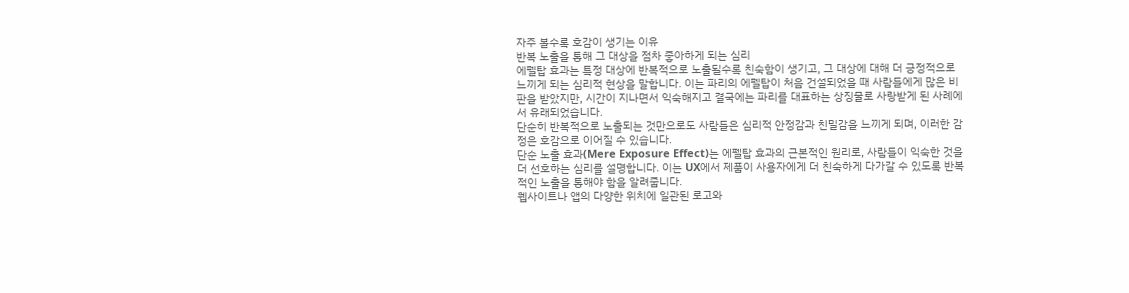자주 볼수록 호감이 생기는 이유
반복 노출을 통해 그 대상을 점차 좋아하게 되는 심리
에펠탑 효과는 특정 대상에 반복적으로 노출될수록 친숙함이 생기고, 그 대상에 대해 더 긍정적으로 느끼게 되는 심리적 현상을 말합니다. 이는 파리의 에펠탑이 처음 건설되었을 때 사람들에게 많은 비판을 받았지만, 시간이 지나면서 익숙해지고 결국에는 파리를 대표하는 상징물로 사랑받게 된 사례에서 유래되었습니다.
단순히 반복적으로 노출되는 것만으로도 사람들은 심리적 안정감과 친밀감을 느끼게 되며, 이러한 감정은 호감으로 이어질 수 있습니다.
단순 노출 효과(Mere Exposure Effect)는 에펠탑 효과의 근본적인 원리로, 사람들이 익숙한 것을 더 선호하는 심리를 설명합니다. 이는 UX에서 제품이 사용자에게 더 친숙하게 다가갈 수 있도록 반복적인 노출을 통해야 함을 알려줍니다.
웹사이트나 앱의 다양한 위치에 일관된 로고와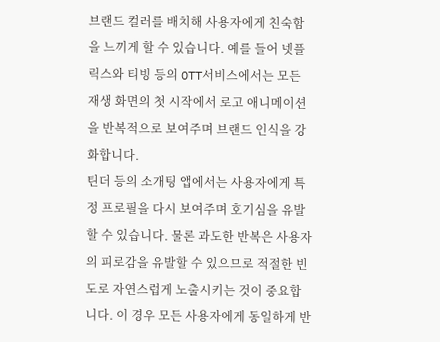브랜드 컬러를 배치해 사용자에게 친숙함을 느끼게 할 수 있습니다. 예를 들어 넷플릭스와 티빙 등의 OTT서비스에서는 모든 재생 화면의 첫 시작에서 로고 애니메이션을 반복적으로 보여주며 브랜드 인식을 강화합니다.
틴더 등의 소개팅 앱에서는 사용자에게 특정 프로필을 다시 보여주며 호기심을 유발할 수 있습니다. 물론 과도한 반복은 사용자의 피로감을 유발할 수 있으므로 적절한 빈도로 자연스럽게 노출시키는 것이 중요합니다. 이 경우 모든 사용자에게 동일하게 반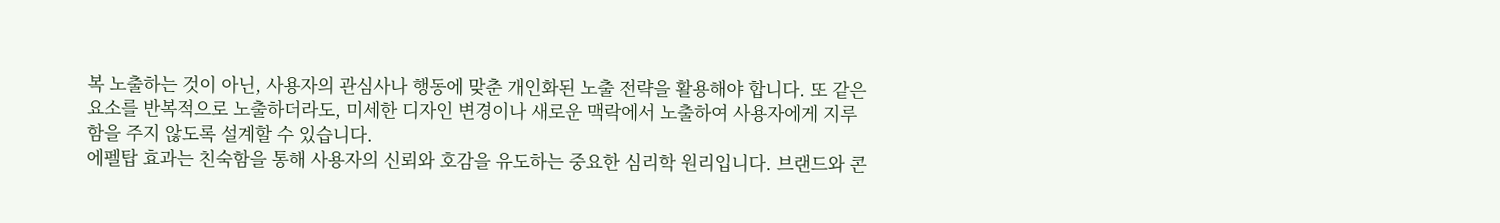복 노출하는 것이 아닌, 사용자의 관심사나 행동에 맞춘 개인화된 노출 전략을 활용해야 합니다. 또 같은 요소를 반복적으로 노출하더라도, 미세한 디자인 변경이나 새로운 맥락에서 노출하여 사용자에게 지루함을 주지 않도록 설계할 수 있습니다.
에펠탑 효과는 친숙함을 통해 사용자의 신뢰와 호감을 유도하는 중요한 심리학 원리입니다. 브랜드와 콘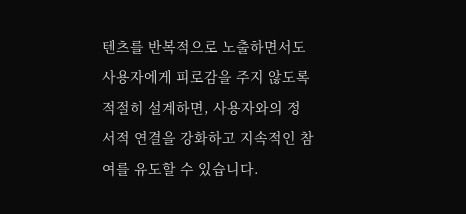텐츠를 반복적으로 노출하면서도 사용자에게 피로감을 주지 않도록 적절히 설계하면, 사용자와의 정서적 연결을 강화하고 지속적인 참여를 유도할 수 있습니다.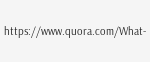https://www.quora.com/What-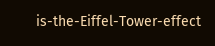is-the-Eiffel-Tower-effect